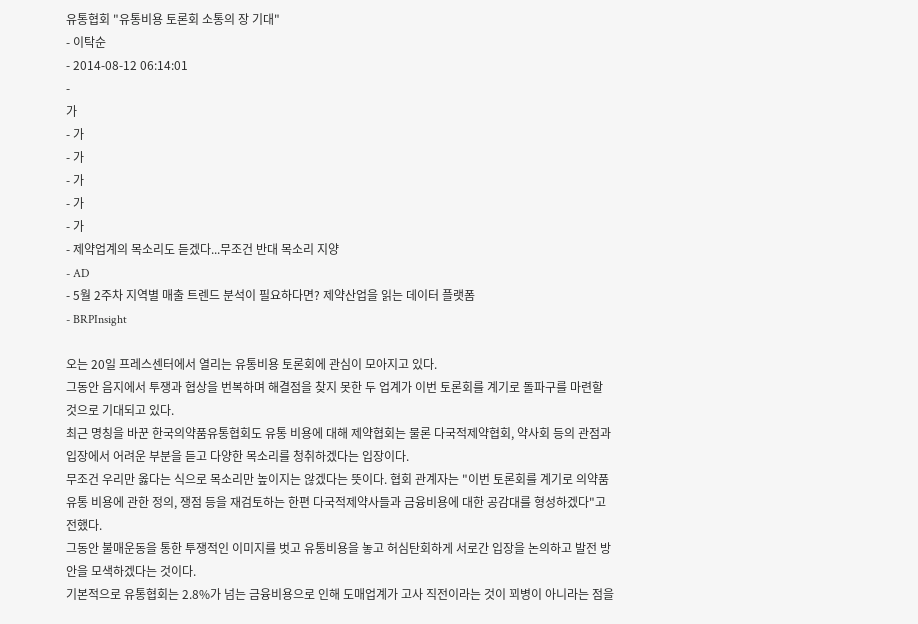유통협회 "유통비용 토론회 소통의 장 기대"
- 이탁순
- 2014-08-12 06:14:01
-
가
- 가
- 가
- 가
- 가
- 가
- 제약업계의 목소리도 듣겠다...무조건 반대 목소리 지양
- AD
- 5월 2주차 지역별 매출 트렌드 분석이 필요하다면? 제약산업을 읽는 데이터 플랫폼
- BRPInsight

오는 20일 프레스센터에서 열리는 유통비용 토론회에 관심이 모아지고 있다.
그동안 음지에서 투쟁과 협상을 번복하며 해결점을 찾지 못한 두 업계가 이번 토론회를 계기로 돌파구를 마련할 것으로 기대되고 있다.
최근 명칭을 바꾼 한국의약품유통협회도 유통 비용에 대해 제약협회는 물론 다국적제약협회, 약사회 등의 관점과 입장에서 어려운 부분을 듣고 다양한 목소리를 청취하겠다는 입장이다.
무조건 우리만 옳다는 식으로 목소리만 높이지는 않겠다는 뜻이다. 협회 관계자는 "이번 토론회를 계기로 의약품 유통 비용에 관한 정의, 쟁점 등을 재검토하는 한편 다국적제약사들과 금융비용에 대한 공감대를 형성하겠다"고 전했다.
그동안 불매운동을 통한 투쟁적인 이미지를 벗고 유통비용을 놓고 허심탄회하게 서로간 입장을 논의하고 발전 방안을 모색하겠다는 것이다.
기본적으로 유통협회는 2.8%가 넘는 금융비용으로 인해 도매업계가 고사 직전이라는 것이 꾀병이 아니라는 점을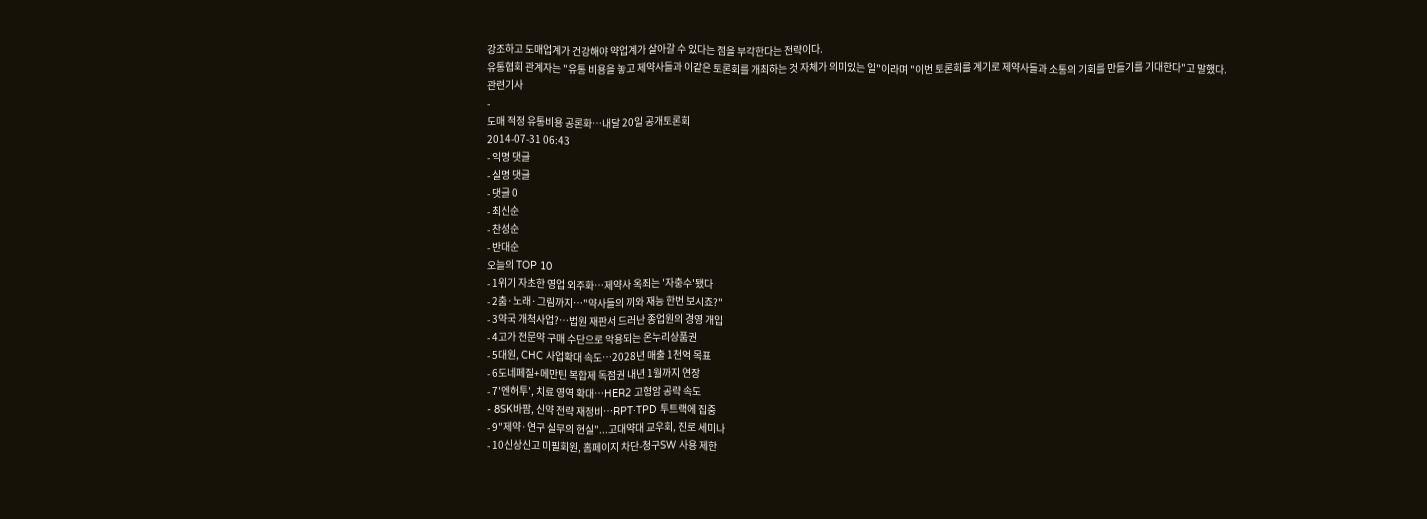강조하고 도매업계가 건강해야 약업계가 살아갈 수 있다는 점을 부각한다는 전략이다.
유통협회 관계자는 "유통 비용을 놓고 제약사들과 이같은 토론회를 개최하는 것 자체가 의미있는 일"이라며 "이번 토론회를 계기로 제약사들과 소통의 기회를 만들기를 기대한다"고 말했다.
관련기사
-
도매 적정 유통비용 공론화…내달 20일 공개토론회
2014-07-31 06:43
- 익명 댓글
- 실명 댓글
- 댓글 0
- 최신순
- 찬성순
- 반대순
오늘의 TOP 10
- 1위기 자초한 영업 외주화…제약사 옥죄는 '자충수'됐다
- 2춤·노래·그림까지…"약사들의 끼와 재능 한번 보시죠?"
- 3약국 개척사업?…법원 재판서 드러난 종업원의 경영 개입
- 4고가 전문약 구매 수단으로 악용되는 온누리상품권
- 5대원, CHC 사업확대 속도…2028년 매출 1천억 목표
- 6도네페질+메만틴 복합제 독점권 내년 1월까지 연장
- 7'엔허투', 치료 영역 확대…HER2 고형암 공략 속도
- 8SK바팜, 신약 전략 재정비…RPT·TPD 투트랙에 집중
- 9"제약·연구 실무의 현실"...고대약대 교우회, 진로 세미나
- 10신상신고 미필회원, 홈페이지 차단-청구SW 사용 제한